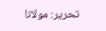تحریر: مولانا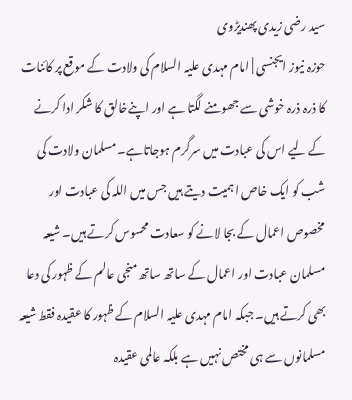سید رضی زیدی پھندیڑوی
حوزہ نیوز ایجنسی | امام مہدی علیہ السلام کی ولادت کے موقع پر کائنات کا ذرہ ذرہ خوشی سے جھومنے لگتا ہے اور اپنےخالق کا شکر ادا کرنے کے لیے اس کی عبادت میں سرگرم ہوجاتاہے۔مسلمان ولادت کی شب کو ایک خاص اہمیت دیتے ہیں جس میں اللہ کی عبادت اور مخصوص اعمال کے بجا لانے کو سعادت محسوس کرتے ہیں۔ شیعہ مسلمان عبادت اور اعمال کے ساتھ ساتھ منجی عالم کے ظہور کی دعا بھی کرتے ہیں۔ جبکہ امام مہدی علیہ السلام کے ظہور کا عقیدہ فقط شیعہ مسلمانوں سے ہی مختص نہیں ہے بلکہ عالمی عقیدہ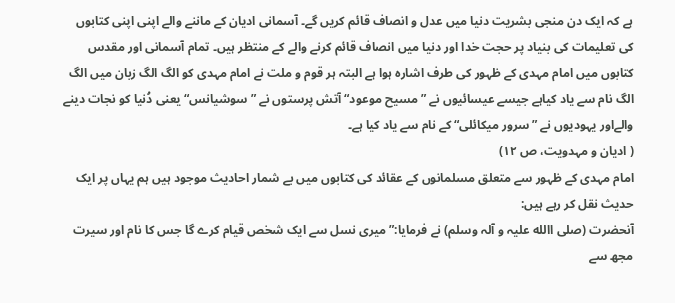ہے کہ ایک دن منجی بشریت دنیا میں عدل و انصاف قائم کریں گے۔ آسمانی ادیان کے ماننے والے اپنی اپنی کتابوں کی تعلیمات کی بنیاد پر حجت خدا اور دنیا میں انصاف قائم کرنے والے کے منتظر ہیں۔ تمام آسمانی اور مقدس کتابوں میں امام مہدی کے ظہور کی طرف اشارہ ہوا ہے البتہ ہر قوم و ملت نے امام مہدی کو الگ الگ زبان میں الگ الگ نام سے یاد کیاہے جیسے عیسائیوں نے ”مسیح موعود“ آتش پرستوں نے ”سوشیانس“ یعنی دُنیا کو نجات دینے والےاور یہودیوں نے ”سرور میکائلی“ کے نام سے یاد کیا ہے۔
( ادیان و مہدویت، ص ۱۲)
امام مہدی کے ظہور سے متعلق مسلمانوں کے عقائد کی کتابوں میں بے شمار احادیث موجود ہیں ہم یہاں پر ایک حدیث نقل کر رہے ہیں:
آنحضرت (صلی االله علیہ و آلہ وسلم) نے فرمایا:”میری نسل سے ایک شخص قیام کرے گا جس کا نام اور سیرت مجھ سے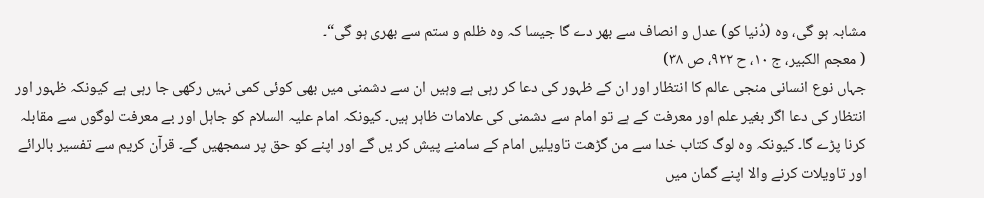مشابہ ہو گی، وہ (دُنیا کو) عدل و انصاف سے بھر دے گا جیسا کہ وہ ظلم و ستم سے بھری ہو گی“۔
( معجم الکبیر، ج ۱۰، ح ۹۲۲، ص ۳۸)
جہاں نوع انسانی منجی عالم کا انتظار اور ان کے ظہور کی دعا کر رہی ہے وہیں ان سے دشمنی میں بھی کوئی کمی نہیں رکھی جا رہی ہے کیونکہ ظہور اور انتظار کی دعا اگر بغیر علم اور معرفت کے ہے تو امام سے دشمنی کی علامات ظاہر ہیں۔ کیونکہ امام عليہ السلام کو جاہل اور بے معرفت لوگوں سے مقابلہ کرنا پڑے گا۔ کیونکہ وہ لوگ کتاب خدا سے من گڑھت تاويلیں امام کے سامنے پیش کر یں گے اور اپنے کو حق پر سمجھیں گے۔ قرآن کریم سے تفسیر بالرائے اور تاویلات کرنے والا اپنے گمان میں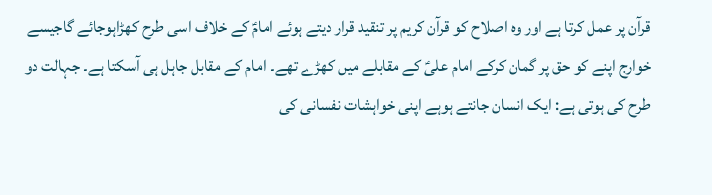قرآن پر عمل کرتا ہے اور وہ اصلاح کو قرآن کریم پر تنقید قرار دیتے ہوئے امامؑ کے خلاف اسی طرح کھڑاہوجائے گاجیسے خوارج اپنے کو حق پر گمان کرکے امام علیؑ کے مقابلے میں کھڑے تھے۔ امام کے مقابل جاہل ہی آسکتا ہے۔ جہالت دو طرح کی ہوتی ہے: ایک انسان جانتے ہوہے اپنی خواہشات نفسانی کی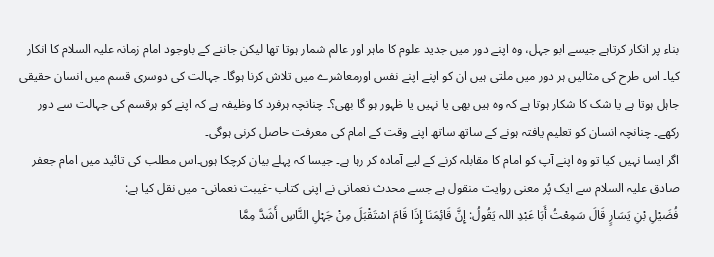بناء پر انکار کرتاہے جیسے ابو جہل، وہ اپنے دور میں جديد علوم کا ماہر اور عالم شمار ہوتا تھا لیکن جاننے کے باوجود امام زمانہ عليہ السلام کا انکار کیا۔ اس طرح کی مثالیں ہر دور میں ملتی ہیں ان کو اپنے اپنے نفس اورمعاشرے میں تلاش کرنا ہوگا۔ جہالت کی دوسری قسم میں انسان حقیقی جاہل ہوتا ہے یا شک کا شکار ہوتا ہے کہ وہ ہیں بھی یا نہیں یا ظہور ہو گا بھی؟۔ چنانچہ ہرفرد کا وظیفہ ہے کہ اپنے کو ہرقسم کی جہالت سے دور رکھے۔ چنانچہ انسان کو تعلیم یافتہ ہونے کے ساتھ ساتھ اپنے وقت کے امام کی معرفت حاصل کرنی ہوگی۔
اگر ایسا نہیں کیا تو وہ اپنے آپ کو امام کا مقابلہ کرنے کے لیے آمادہ کر رہا ہے۔ جیسا کہ پہلے بیان کرچکا ہوں۔اس مطلب کی تائید میں امام جعفر صادق علیہ السلام سے ایک پُر معنی روایت منقول ہے جسے محدث نعمانی نے اپنی کتاب -غیبت نعمانی- میں نقل کیا ہے:
فُضَيْلِ بْنِ يَسَارٍ قَالَ سَمِعْتُ أَبَا عَبْدِ اللہ يَقُولُ: إِنَّ قَائِمَنَا إِذَا قَامَ اسْتَقْبَلَ مِنْ جَہْلِ النَّاسِ أَشَدَّ مِمَّا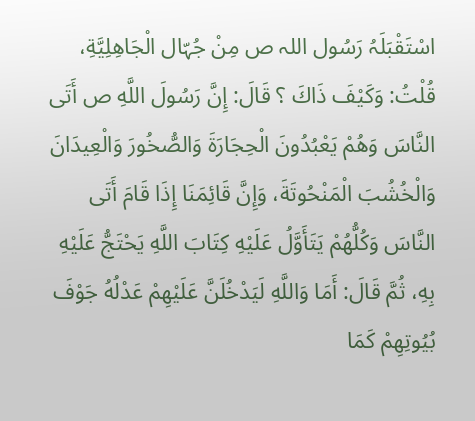اسْتَقْبَلَہُ رَسُول اللہ ص مِنْ جُہّال الْجَاهِلِيَّةِ، قُلْتُ: وَكَيْفَ ذَاكَ ؟ قَالَ: إِنَّ رَسُولَ اللَّهِ ص أَتَى النَّاسَ وَهُمْ يَعْبُدُونَ الْحِجَارَةَ وَالصُّخُورَ وَالْعِيدَانَ وَالْخُشُبَ الْمَنْحُوتَةَ، وَإِنَّ قَائِمَنَا إِذَا قَامَ أَتَى النَّاسَ وَكُلُّهُمْ يَتَأَوَّلُ عَلَيْهِ كِتَابَ اللَّهِ يَحْتَجُّ عَلَيْهِ بِهِ، ثُمَّ قَالَ: أَمَا وَاللَّهِ لَيَدْخُلَنَّ عَلَيْهِمْ عَدْلُهُ جَوْفَ بُيُوتِهِمْ كَمَا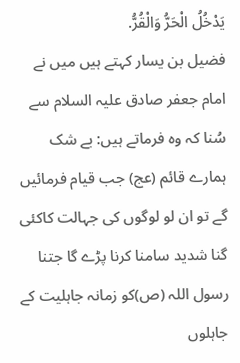يَدْخُلُ الْحَرُّ وَالْقُرُّ.
فضيل بن يسار کہتے ہيں ميں نے امام جعفر صادق علیہ السلام سے سُنا کہ وہ فرماتے ہیں: بے شک ہمارے قائم (عج) جب قيام فرمائيں گے تو ان لو لوگوں کی جہالت کاکئی گنا شديد سامنا کرنا پڑے گا جتنا رسول اللہ (ص)کو زمانہ جاہلیت کے جاہلوں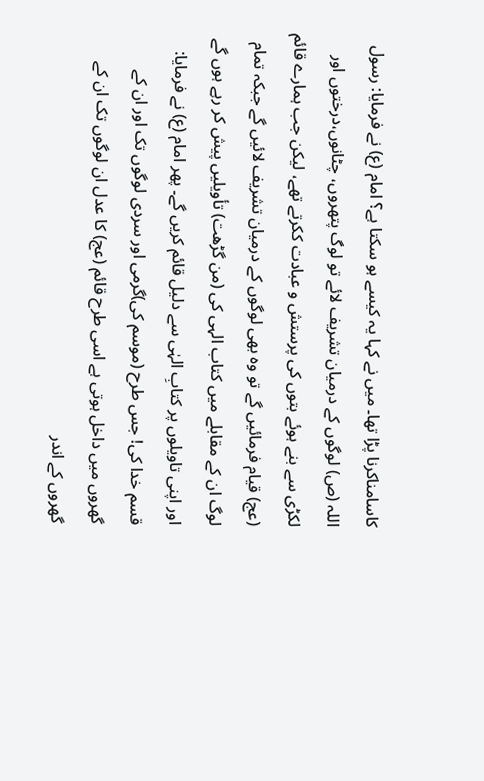کاسامناکرنا پڑا تھا۔ ميں نے کہا یہ کیسے ہو سکتا ہے؟ امام (ع) نے فرمايا: رسول اللہ (ص) لوگوں كے درمیان تشريف لائے تو لوگ پتھروں، چٹانوں،درختوں اور لکڑی سے بنے ہوئے بتوں کی پرستش و عبادت كکرتے تھے، لیکن جب ہمارے قائم (عج) قيام فرمائيں گے تو وہ بھی لوگوں کے درمیان تشریف لائيں گے جبکہ تمام لوگ ان کے مقابلے میں کتاب الہی کی (من گڑھت) تأويليں پيش کر رہے ہوں گے اور اپنی تاویلوں پر کتابِ الہٰی سے دلیل قائم کریں گے۔ پھر امام (ع) نے فرمایا: قسم خدا کی! جس طرح (موسم کی)گرمی اور سردی لوگوں تک اور ان کے گھروں میں داخل ہوتی ہے اسی طرح قائم (عج) کا عدل ان لوگوں تک ان کے گھروں کے اندر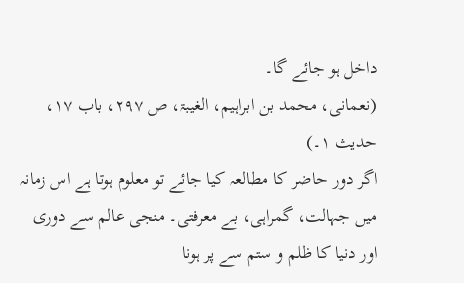داخل ہو جائے گا۔
(نعمانی، محمد بن ابراہیم، الغیبۃ، ص ۲۹۷، باب ۱۷، حديث ۱۔)
اگر دور حاضر کا مطالعہ کیا جائے تو معلوم ہوتا ہے اس زمانہ میں جہالت، گمراہی، بے معرفتی۔ منجی عالم سے دوری اور دنیا کا ظلم و ستم سے پر ہونا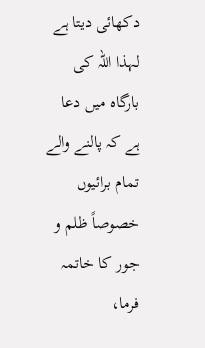دکھائی دیتا ہے لہذا اللہ کی بارگاہ میں دعا ہے کہ پالنے والے تمام برائیوں خصوصاً ظلم و جور کا خاتمہ فرما،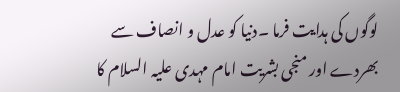لوگوں کی ہدایت فرما ۔دنیا کو عدل و انصاف سے بھردے اور منجی بشریت امام مہدی علیہ السلام کا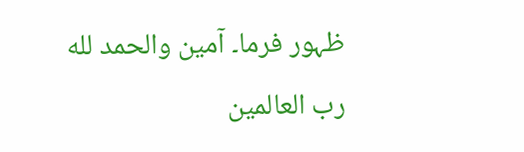ظہور فرما۔ آمین والحمد لله رب العالمین